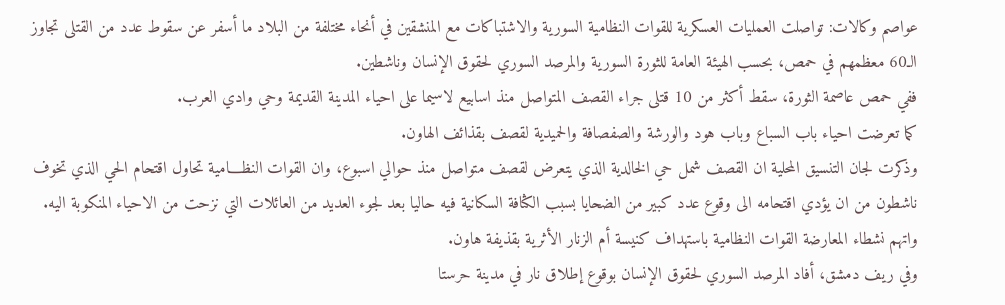عواصم وكالات: تواصلت العمليات العسكرية للقوات النظامية السورية والاشتباكات مع المنشقين في أنحاء مختلفة من البلاد ما أسفر عن سقوط عدد من القتلى تجاوز الـ60 معظمهم في حمص، بحسب الهيئة العامة للثورة السورية والمرصد السوري لحقوق الإنسان وناشطين.
ففي حمص عاصمة الثورة، سقط أكثر من 10 قتلى جراء القصف المتواصل منذ اسابيع لاسيما على احياء المدينة القديمة وحي وادي العرب.
كما تعرضت احياء باب السباع وباب هود والورشة والصفصافة والحميدية لقصف بقذائف الهاون.
وذكرت لجان التنسيق المحلية ان القصف شمل حي الخالدية الذي يتعرض لقصف متواصل منذ حوالي اسبوع، وان القوات النظــــامية تحاول اقتحام الحي الذي تخوف ناشطون من ان يؤدي اقتحامه الى وقوع عدد كبير من الضحايا بسبب الكثافة السكانية فيه حاليا بعد لجوء العديد من العائلات التي نزحت من الاحياء المنكوبة اليه. واتهم نشطاء المعارضة القوات النظامية باستهداف كنيسة أم الزنار الأثرية بقذيفة هاون.
وفي ريف دمشق، أفاد المرصد السوري لحقوق الإنسان بوقوع إطلاق نار في مدينة حرستا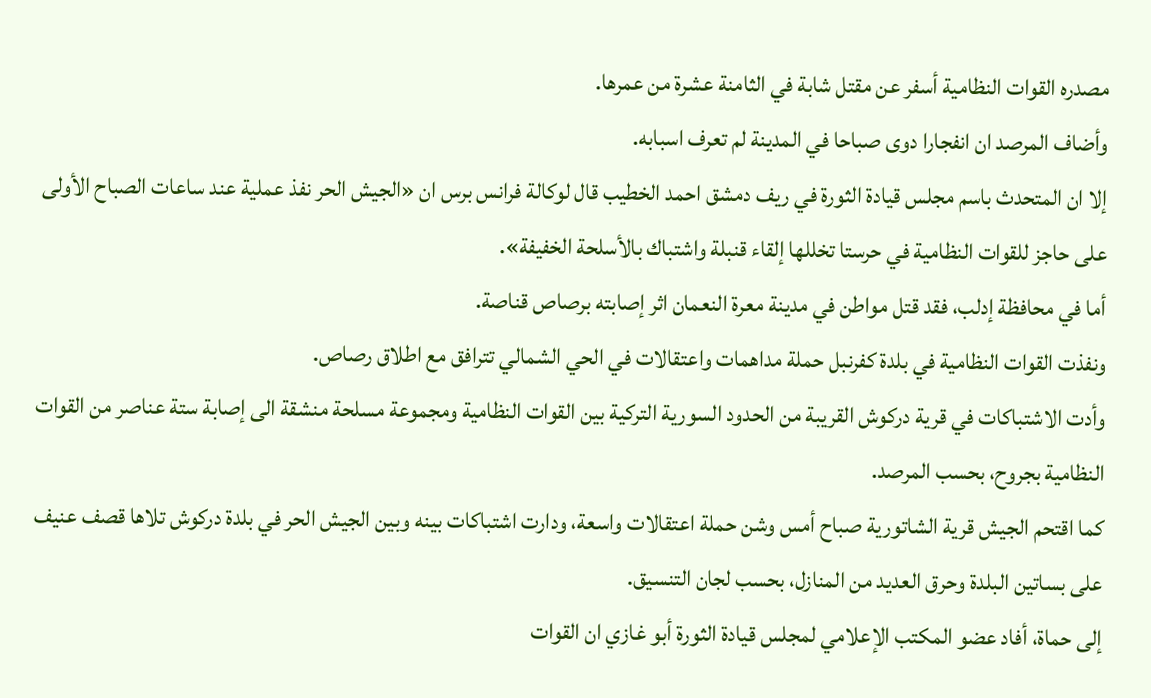مصدره القوات النظامية أسفر عن مقتل شابة في الثامنة عشرة من عمرها.
وأضاف المرصد ان انفجارا دوى صباحا في المدينة لم تعرف اسبابه.
إلا ان المتحدث باسم مجلس قيادة الثورة في ريف دمشق احمد الخطيب قال لوكالة فرانس برس ان «الجيش الحر نفذ عملية عند ساعات الصباح الأولى على حاجز للقوات النظامية في حرستا تخللها إلقاء قنبلة واشتباك بالأسلحة الخفيفة».
أما في محافظة إدلب، فقد قتل مواطن في مدينة معرة النعمان اثر إصابته برصاص قناصة.
ونفذت القوات النظامية في بلدة كفرنبل حملة مداهمات واعتقالات في الحي الشمالي تترافق مع اطلاق رصاص.
وأدت الاشتباكات في قرية دركوش القريبة من الحدود السورية التركية بين القوات النظامية ومجموعة مسلحة منشقة الى إصابة ستة عناصر من القوات النظامية بجروح، بحسب المرصد.
كما اقتحم الجيش قرية الشاتورية صباح أمس وشن حملة اعتقالات واسعة، ودارت اشتباكات بينه وبين الجيش الحر في بلدة دركوش تلاها قصف عنيف على بساتين البلدة وحرق العديد من المنازل، بحسب لجان التنسيق.
إلى حماة، أفاد عضو المكتب الإعلامي لمجلس قيادة الثورة أبو غازي ان القوات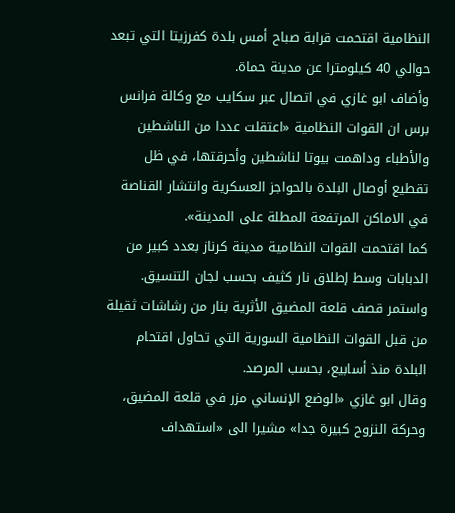النظامية اقتحمت قرابة صباح أمس بلدة كفرزيتا التي تبعد حوالي 40 كيلومترا عن مدينة حماة.
وأضاف ابو غازي في اتصال عبر سكايب مع وكالة فرانس برس ان القوات النظامية «اعتقلت عددا من الناشطين والأطباء وداهمت بيوتا لناشطين وأحرقتها، في ظل تقطيع أوصال البلدة بالحواجز العسكرية وانتشار القناصة في الاماكن المرتفعة المطلة على المدينة».
كما اقتحمت القوات النظامية مدينة كرناز بعدد كبير من الدبابات وسط إطلاق نار كثيف بحسب لجان التنسيق.
واستمر قصف قلعة المضيق الأثرية بنار من رشاشات ثقيلة من قبل القوات النظامية السورية التي تحاول اقتحام البلدة منذ أسابيع، بحسب المرصد.
وقال ابو غازي «الوضع الإنساني مزر في قلعة المضيق، وحركة النزوح كبيرة جدا» مشيرا الى «استهداف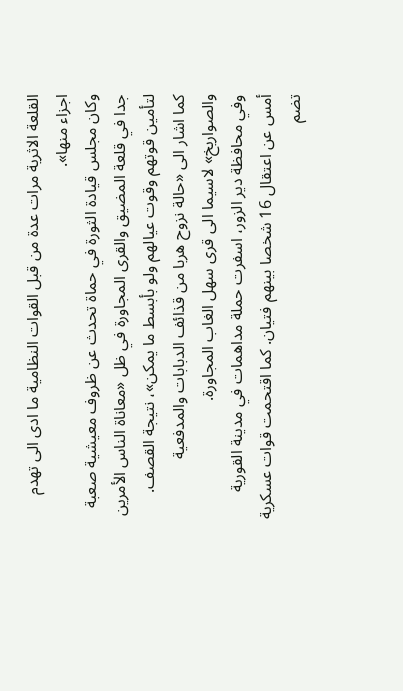القلعة الاثرية مرات عدة من قبل القوات النظامية ما ادى الى تهدم اجزاء منها».
وكان مجلس قيادة الثورة في حماة تحدث عن ظروف معيشية صعبة جدا في قلعة المضيق والقرى المجاورة في ظل «معاناة الناس الأمرين لتأمين قوتهم وقوت عيالهم ولو بأبسط ما يمكن»، نتيجة القصف.
كما اشار الى «حالة نزوح هربا من قذائف الدبابات والمدفعية والصواريخ» لاسيما الى قرى سهل الغاب المجاورة.
وفي محافظة دير الزور، اسفرت حملة مداهمات في مدينة القورية أمس عن اعتقال 16 شخصا بينهم فتيان. كما اقتحمت قوات عسكرية تضم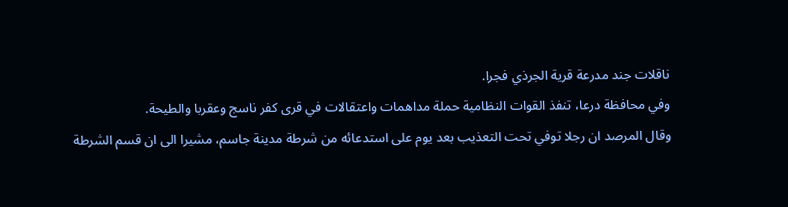ناقلات جند مدرعة قرية الجرذي فجرا.
وفي محافظة درعا، تنفذ القوات النظامية حملة مداهمات واعتقالات في قرى كفر ناسج وعقربا والطيحة.
وقال المرصد ان رجلا توفي تحت التعذيب بعد يوم على استدعائه من شرطة مدينة جاسم، مشيرا الى ان قسم الشرطة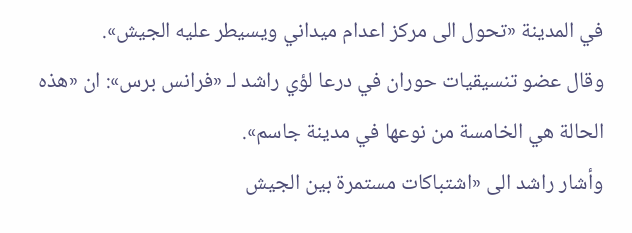في المدينة «تحول الى مركز اعدام ميداني ويسيطر عليه الجيش».
وقال عضو تنسيقيات حوران في درعا لؤي راشد لـ «فرانس برس»: ان «هذه الحالة هي الخامسة من نوعها في مدينة جاسم».
وأشار راشد الى «اشتباكات مستمرة بين الجيش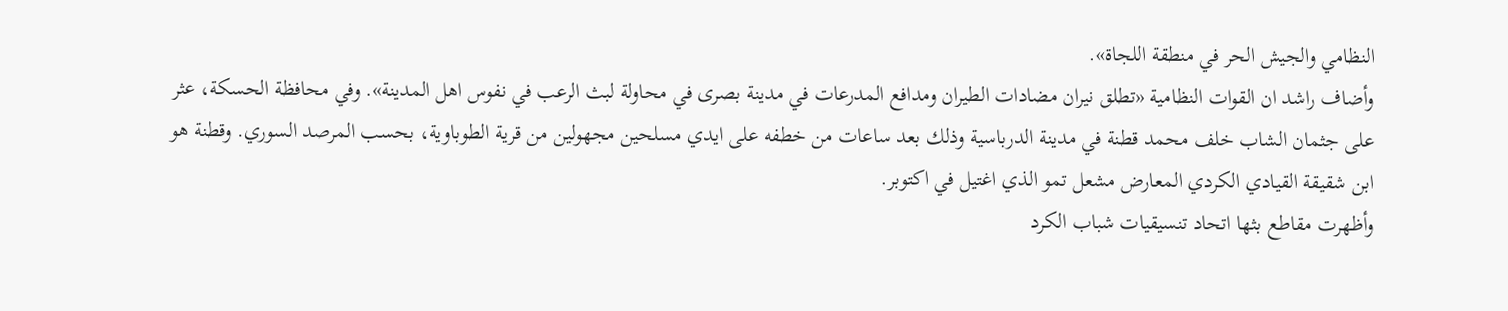النظامي والجيش الحر في منطقة اللجاة».
وأضاف راشد ان القوات النظامية «تطلق نيران مضادات الطيران ومدافع المدرعات في مدينة بصرى في محاولة لبث الرعب في نفوس اهل المدينة». وفي محافظة الحسكة، عثر على جثمان الشاب خلف محمد قطنة في مدينة الدرباسية وذلك بعد ساعات من خطفه على ايدي مسلحين مجهولين من قرية الطوباوية، بحسب المرصد السوري. وقطنة هو ابن شقيقة القيادي الكردي المعارض مشعل تمو الذي اغتيل في اكتوبر.
وأظهرت مقاطع بثها اتحاد تنسيقيات شباب الكرد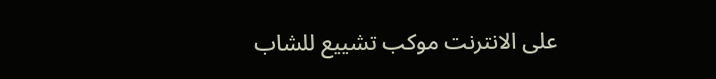على الانترنت موكب تشييع للشاب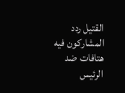القتيل ردد المشاركون فيه هتافات ضد الرئيس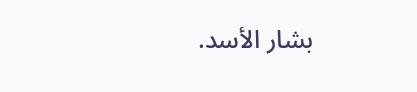بشار الأسد.